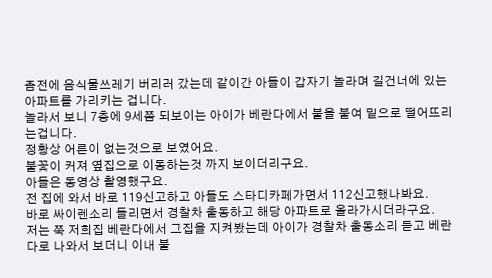좀전에 음식물쓰레기 버리러 갔는데 같이간 아들이 갑자기 놀라며 길건너에 있는 아파트를 가리키는 겁니다.
놀라서 보니 7층에 9세쯤 되보이는 아이가 베란다에서 불을 붙여 밑으로 떨어뜨리는겁니다.
정황상 어른이 없는것으로 보였어요.
불꽃이 커져 옆집으로 이동하는것 까지 보이더리구요.
아들은 동영상 촬영했구요.
전 집에 와서 바로 119신고하고 아들도 스타디카페가면서 112신고했나봐요.
바로 싸이렌소리 들리면서 경찰차 출동하고 해당 아파트로 올라가시더라구요.
저는 쭉 저희집 베란다에서 그집을 지켜봤는데 아이가 경찰차 출동소리 듣고 베란다로 나와서 보더니 이내 불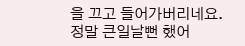을 끄고 들어가버리네요.
정말 큰일날뻔 했어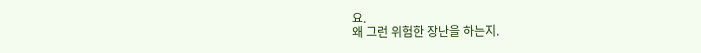요.
왜 그런 위험한 장난을 하는지.